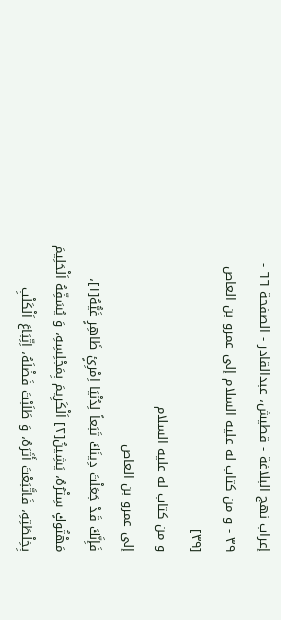إعراب نهج البلاغة - قطیش، عبدالقادر - الصفحة ٦٦ - ٣٩ - و من كتاب له عليه السلام إلى عمرو بن العاص
[٣٩]
و من كتاب له عليه السلام
إلى عمرو بن العاص
فَإِنَّكَ قَدْ جَعَلْتَ دِينَكَ تَبَعاً لِدُنْيَا اِمْرِئٍ ظَاهِرٍ غَيُّهُ[١]، مَهْتُوكٍ سِتْرُهُ، يَشِينُ[٢] اَلْكَرِيمَ بِمَجْلِسِهِ، وَ يُسَفِّهُ اَلْحَلِيمَ بِخِلْطَتِهِ، فَاتَّبَعْتَ أَثَرَهُ، وَ طَلَبْتَ فَضْلَهُ، اِتِّبَاعَ اَلْكَلْبِ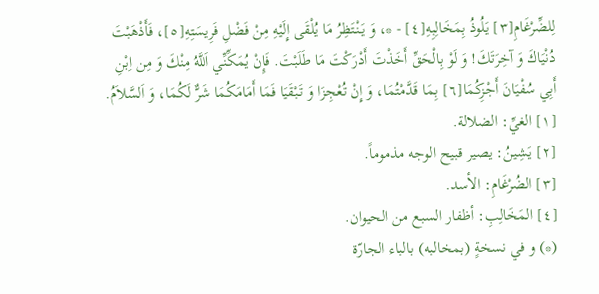لِلضِّرْغَامِ[٣] يَلُوذُ بِمَخَالِبِهِ[٤] - *، وَ يَنْتَظِرُ مَا يُلْقَى إِلَيْهِ مِنْ فَضْلِ فَرِيسَتِهِ[٥]، فَأَذْهَبْتَ دُنْيَاكَ وَ آخِرَتَكَ! وَ لَوْ بِالْحَقِّ أَخَذْتَ أَدْرَكْتَ مَا طَلَبْتَ. فَإِنْ يُمَكِّنِّي اَللَّهُ مِنْكَ وَ مِن اِبْنِ أَبِي سُفْيَانَ أَجْزِكُمَا[٦] بِمَا قَدَّمْتُمَا، وَ إِنْ تُعْجِزَا وَ تَبْقَيَا فَمَا أَمَامَكُمَا شَرٌّ لَكُمَا، وَ اَلسَّلاَمُ.
[١] الغيِّ: الضلالة.
[٢] يَشِينُ: يصير قبيح الوجه مذموماً.
[٣] الضُرْغَامِ: الأسد.
[٤] المَخَالِبِ: أظفار السبع من الحيوان.
(*) و في نسخةٍ (بمخالبه) بالباء الجارّة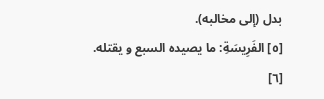بدل (إلى مخالبه).
[٥] الفَرِيسَةِ: ما يصيده السبع و يقتله.
[٦]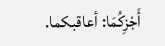أَجْزِكُمَا: أعاقبكما.